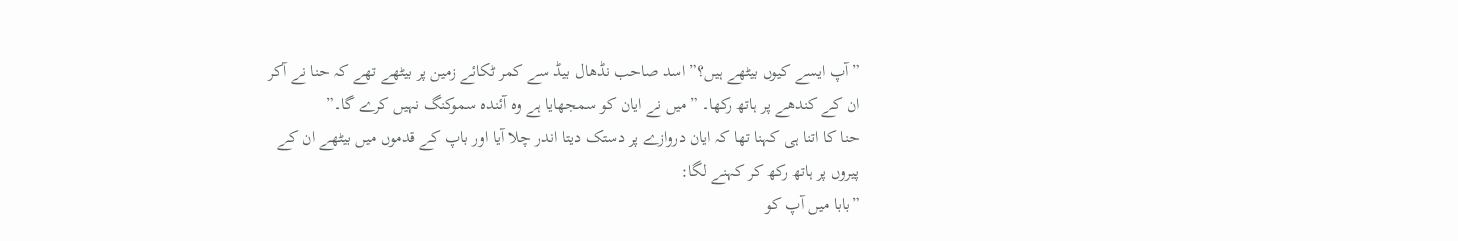”آپ ایسے کیوں بیٹھے ہیں؟” اسد صاحب نڈھال بیڈ سے کمر ٹکائے زمین پر بیٹھے تھے کہ حنا نے آکر ان کے کندھے پر ہاتھ رکھا۔ ”میں نے ایان کو سمجھایا ہے وہ آئندہ سموکنگ نہیں کرے گا۔”
حنا کا اتنا ہی کہنا تھا کہ ایان دروازے پر دستک دیتا اندر چلا آیا اور باپ کے قدموں میں بیٹھے ان کے پیروں پر ہاتھ رکھ کر کہنے لگا:
”بابا میں آپ کو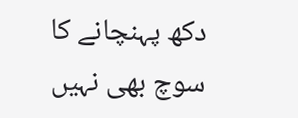دکھ پہنچانے کا سوچ بھی نہیں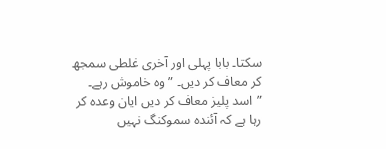سکتا۔ بابا پہلی اور آخری غلطی سمجھ کر معاف کر دیں۔ ”وہ خاموش رہے۔
”اسد پلیز معاف کر دیں ایان وعدہ کر رہا ہے کہ آئندہ سموکنگ نہیں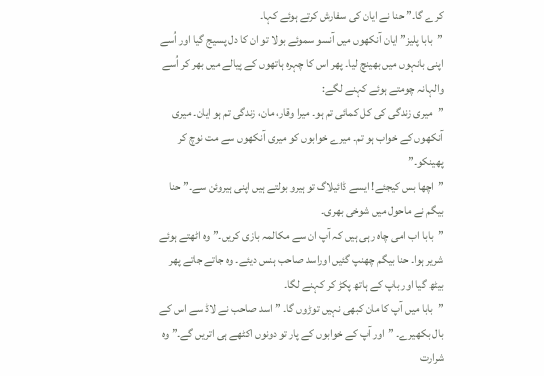کرے گا۔” حنا نے ایان کی سفارش کرتے ہوئے کہا۔
”بابا پلیز” ایان آنکھوں میں آنسو سموئے بولا تو ان کا دل پسیج گیا اور اُسے اپنی بانہوں میں بھینچ لیا۔ پھر اس کا چہرہ ہاتھوں کے پیالے میں بھر کر اُسے والہانہ چومتے ہوئے کہنے لگے:
”میری زندگی کی کل کمائی تم ہو۔ میرا وقار، مان، زندگی تم ہو ایان۔ میری آنکھوں کے خواب ہو تم۔ میرے خوابوں کو میری آنکھوں سے مت نوچ کر پھینکو۔”
”اچھا بس کیجئے! ایسے ڈائیلاگ تو ہیرو بولتے ہیں اپنی ہیروئن سے۔” حنا بیگم نے ماحول میں شوخی بھری۔
”بابا اب امی چاہ رہی ہیں کہ آپ ان سے مکالمہ بازی کریں۔” وہ اٹھتے ہوئے شریر ہوا۔ حنا بیگم چھنپ گئیں اوراسد صاحب ہنس دیئے۔ وہ جاتے جاتے پھر بیٹھ گیا اور باپ کے ہاتھ پکڑ کر کہنے لگا۔
”بابا میں آپ کا مان کبھی نہیں توڑوں گا۔ ” اسد صاحب نے لاڈ سے اس کے بال بکھیرے۔ ”اور آپ کے خوابوں کے پار تو دونوں اکٹھے ہی اتریں گے۔” وہ شرارت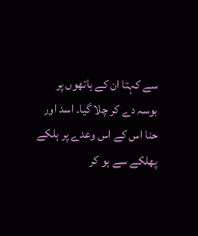سے کہتا ان کے ہاتھوں پر بوسہ دے کر چلا گیا۔ اسد اور حنا اس کے اس وعدے پر ہلکے پھلکے سے ہو کر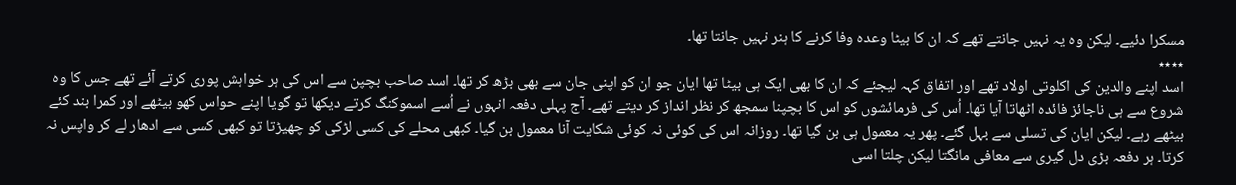مسکرا دئیے۔ لیکن وہ یہ نہیں جانتے تھے کہ ان کا بیٹا وعدہ وفا کرنے کا ہنر نہیں جانتا تھا۔
٭٭٭٭
اسد اپنے والدین کی اکلوتی اولاد تھے اور اتفاق کہہ لیجئے کہ ان کا بھی ایک ہی بیٹا تھا ایان جو ان کو اپنی جان سے بھی بڑھ کر تھا۔ اسد صاحب بچپن سے اس کی ہر خواہش پوری کرتے آئے تھے جس کا وہ شروع سے ہی ناجائز فائدہ اٹھاتا آیا تھا۔ اُس کی فرمائشوں کو اس کا بچپنا سمجھ کر نظر انداز کر دیتے تھے۔ آج پہلی دفعہ انہوں نے اُسے اسموکنگ کرتے دیکھا تو گویا اپنے حواس کھو بیٹھے اور کمرا بند کئے بیٹھے رہے۔ لیکن ایان کی تسلی سے بہل گئے۔ پھر یہ معمول ہی بن گیا تھا۔ روزانہ اس کی کوئی نہ کوئی شکایت آنا معمول بن گیا۔ کبھی محلے کی کسی لڑکی کو چھیڑتا تو کبھی کسی سے ادھار لے کر واپس نہ کرتا۔ ہر دفعہ بڑی دل گیری سے معافی مانگتا لیکن چلتا اسی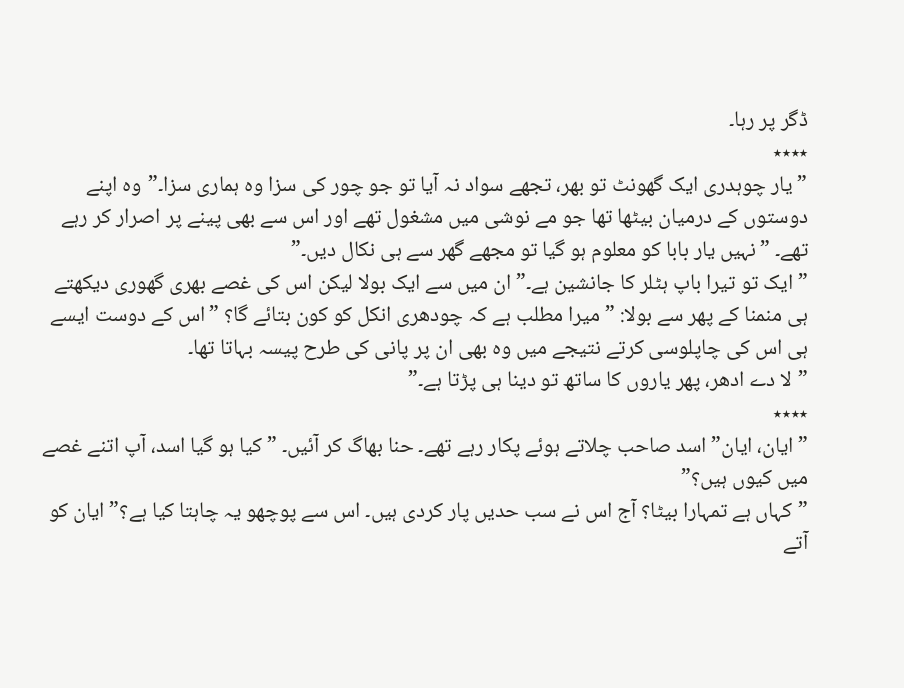ڈگر پر رہا۔
٭٭٭٭
”یار چوہدری ایک گھونٹ تو بھر، تجھے سواد نہ آیا تو جو چور کی سزا وہ ہماری سزا۔”وہ اپنے دوستوں کے درمیان بیٹھا تھا جو مے نوشی میں مشغول تھے اور اس سے بھی پینے پر اصرار کر رہے تھے۔ ”نہیں یار بابا کو معلوم ہو گیا تو مجھے گھر سے ہی نکال دیں۔”
”ایک تو تیرا باپ ہٹلر کا جانشین ہے۔” ان میں سے ایک بولا لیکن اس کی غصے بھری گھوری دیکھتے ہی منمنا کے پھر سے بولا: ”میرا مطلب ہے کہ چودھری انکل کو کون بتائے گا؟ ”اس کے دوست ایسے ہی اس کی چاپلوسی کرتے نتیجے میں وہ بھی ان پر پانی کی طرح پیسہ بہاتا تھا۔
”لا دے ادھر، پھر یاروں کا ساتھ تو دینا ہی پڑتا ہے۔”
٭٭٭٭
”ایان، ایان” اسد صاحب چلاتے ہوئے پکار رہے تھے۔ حنا بھاگ کر آئیں۔ ”کیا ہو گیا اسد، آپ اتنے غصے میں کیوں ہیں؟”
”کہاں ہے تمہارا بیٹا؟ آج اس نے سب حدیں پار کردی ہیں۔ اس سے پوچھو یہ چاہتا کیا ہے؟” ایان کو آتے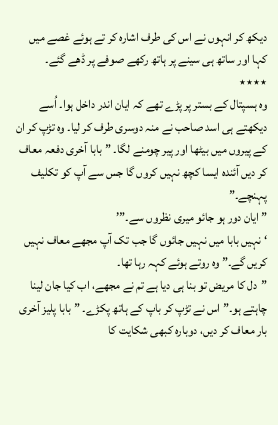دیکھ کر انہوں نے اس کی طرف اشارہ کر تے ہوئے غصے میں کہا اور ساتھ ہی سینے پر ہاتھ رکھے صوفے پر ڈھے گئے۔
٭٭٭٭
وہ ہسپتال کے بستر پر پڑے تھے کہ ایان اندر داخل ہوا۔ اُسے دیکھتے ہی اسد صاحب نے منہ دوسری طرف کر لیا۔ وہ تڑپ کر ان کے پیروں میں بیٹھا اور پیر چومنے لگا۔ ”بابا آخری دفعہ معاف کر دیں آئندہ ایسا کچھ نہیں کروں گا جس سے آپ کو تکلیف پہنچے۔”
”ایان دور ہو جائو میری نظروں سے۔”’
‘ نہیں بابا میں نہیں جائوں گا جب تک آپ مجھے معاف نہیں کریں گے۔” وہ روتے ہوئے کہہ رہا تھا۔
”دل کا مریض تو بنا ہی دیا ہے تم نے مجھے، اب کیا جان لینا چاہتے ہو۔” اس نے تڑپ کر باپ کے ہاتھ پکڑے۔ ”بابا پلیز آخری بار معاف کر دیں، دوبارہ کبھی شکایت کا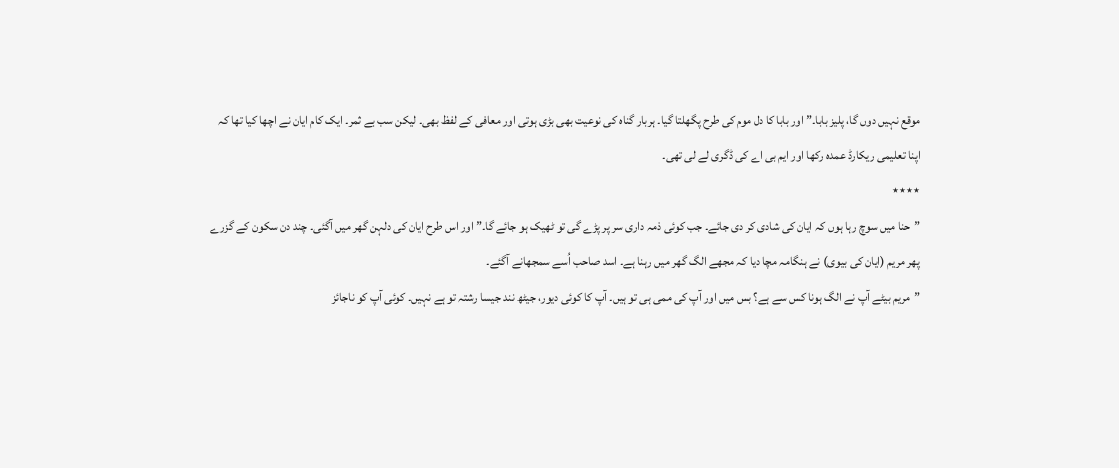موقع نہیں دوں گا، پلیز بابا۔” اور بابا کا دل موم کی طرح پگھلتا گیا۔ ہربار گناہ کی نوعیت بھی بڑی ہوتی اور معافی کے لفظ بھی۔ لیکن سب بے ثمر۔ ایک کام ایان نے اچھا کیا تھا کہ اپنا تعلیمی ریکارڈ عمدہ رکھا اور ایم بی اے کی ڈگری لے لی تھی۔
٭٭٭٭
”حنا میں سوچ رہا ہوں کہ ایان کی شادی کر دی جائے۔ جب کوئی ذمہ داری سر پر پڑے گی تو ٹھیک ہو جائے گا۔” اور اس طرح ایان کی دلہن گھر میں آگئی۔ چند دن سکون کے گزرے پھر مریم (ایان کی بیوی) نے ہنگامہ مچا دیا کہ مجھے الگ گھر میں رہنا ہے۔ اسد صاحب اُسے سمجھانے آگئے۔
”مریم بیٹے آپ نے الگ ہونا کس سے ہے؟ بس میں اور آپ کی ممی ہی تو ہیں۔ آپ کا کوئی دیور، جیٹھ نند جیسا رشتہ تو ہے نہیں۔ کوئی آپ کو ناجائز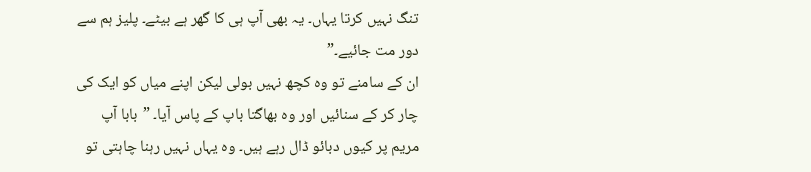تنگ نہیں کرتا یہاں۔ یہ بھی آپ ہی کا گھر ہے بیٹے۔ پلیز ہم سے دور مت جائیے۔”
ان کے سامنے تو وہ کچھ نہیں بولی لیکن اپنے میاں کو ایک کی چار کر کے سنائیں اور وہ بھاگتا باپ کے پاس آیا۔ ”بابا آپ مریم پر کیوں دبائو ڈال رہے ہیں۔ وہ یہاں نہیں رہنا چاہتی تو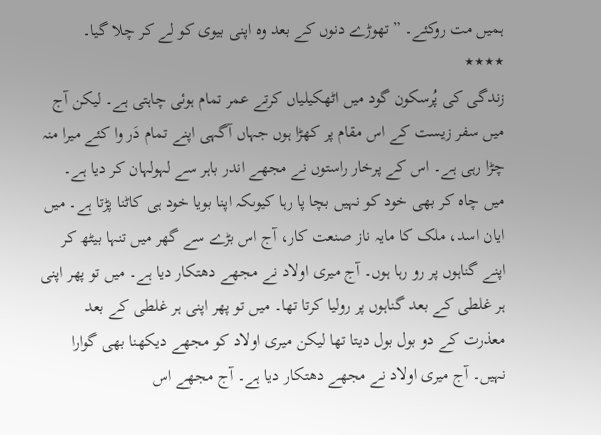ہمیں مت روکئے۔ ” تھوڑے دنوں کے بعد وہ اپنی بیوی کو لے کر چلا گیا۔
٭٭٭٭
زندگی کی پُرسکون گود میں اٹھکیلیاں کرتے عمر تمام ہوئی چاہتی ہے۔ لیکن آج میں سفر زیست کے اس مقام پر کھڑا ہوں جہاں آگہی اپنے تمام دَر وا کئے میرا منہ چڑا رہی ہے۔ اس کے پرخار راستوں نے مجھے اندر باہر سے لہولہان کر دیا ہے۔ میں چاہ کر بھی خود کو نہیں بچا پا رہا کیوںکہ اپنا بویا خود ہی کاٹنا پڑتا ہے۔ میں ایان اسد، ملک کا مایہ ناز صنعت کار، آج اس بڑے سے گھر میں تنہا بیٹھ کر اپنے گناہوں پر رو رہا ہوں۔ آج میری اولاد نے مجھے دھتکار دیا ہے۔ میں تو پھر اپنی ہر غلطی کے بعد گناہوں پر رولیا کرتا تھا۔ میں تو پھر اپنی ہر غلطی کے بعد معذرت کے دو بول بول دیتا تھا لیکن میری اولاد کو مجھے دیکھنا بھی گوارا نہیں۔ آج میری اولاد نے مجھے دھتکار دیا ہے۔ آج مجھے اس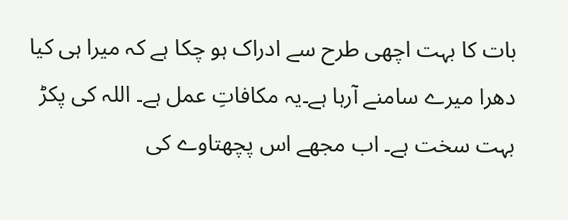بات کا بہت اچھی طرح سے ادراک ہو چکا ہے کہ میرا ہی کیا دھرا میرے سامنے آرہا ہے۔یہ مکافاتِ عمل ہے۔ اللہ کی پکڑ بہت سخت ہے۔ اب مجھے اس پچھتاوے کی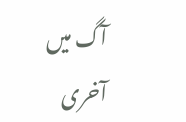آگ میں آخری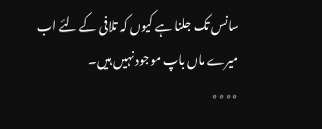سانس تک جلنا ہے کیوں کہ تلافی کے لئے اب میرے ماں باپ موجود نہیں ہیں۔
٭٭٭٭